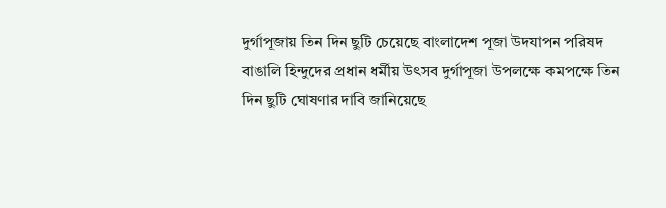দুর্গাপূজায় তিন দিন ছুটি চেয়েছে বাংলাদেশ পূজা উদযাপন পরিষদ
বাঙালি হিন্দুদের প্রধান ধর্মীয় উৎসব দুর্গাপূজা উপলক্ষে কমপক্ষে তিন দিন ছুটি ঘোষণার দাবি জানিয়েছে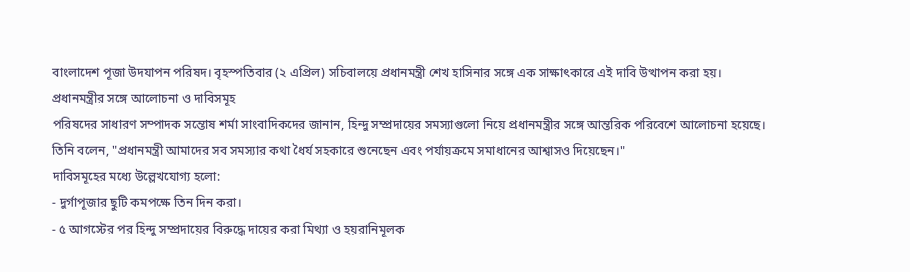বাংলাদেশ পূজা উদযাপন পরিষদ। বৃহস্পতিবার (২ এপ্রিল) সচিবালয়ে প্রধানমন্ত্রী শেখ হাসিনার সঙ্গে এক সাক্ষাৎকারে এই দাবি উত্থাপন করা হয়।
প্রধানমন্ত্রীর সঙ্গে আলোচনা ও দাবিসমূহ
পরিষদের সাধারণ সম্পাদক সন্তোষ শর্মা সাংবাদিকদের জানান, হিন্দু সম্প্রদায়ের সমস্যাগুলো নিয়ে প্রধানমন্ত্রীর সঙ্গে আন্তরিক পরিবেশে আলোচনা হয়েছে। তিনি বলেন, "প্রধানমন্ত্রী আমাদের সব সমস্যার কথা ধৈর্য সহকারে শুনেছেন এবং পর্যায়ক্রমে সমাধানের আশ্বাসও দিয়েছেন।"
দাবিসমূহের মধ্যে উল্লেখযোগ্য হলো:
- দুর্গাপূজার ছুটি কমপক্ষে তিন দিন করা।
- ৫ আগস্টের পর হিন্দু সম্প্রদায়ের বিরুদ্ধে দায়ের করা মিথ্যা ও হয়রানিমূলক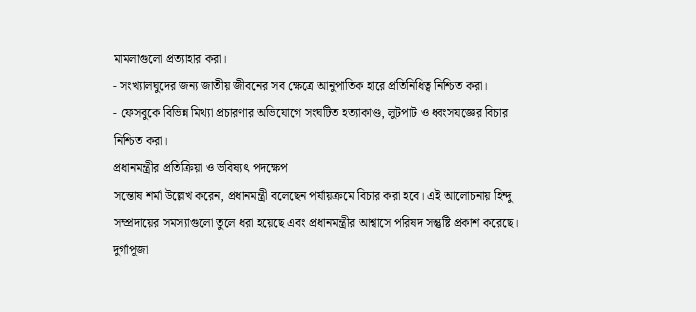মামলাগুলো প্রত্যাহার করা।
- সংখ্যালঘুদের জন্য জাতীয় জীবনের সব ক্ষেত্রে আনুপাতিক হারে প্রতিনিধিত্ব নিশ্চিত করা।
- ফেসবুকে বিভিন্ন মিথ্যা প্রচারণার অভিযোগে সংঘটিত হত্যাকাণ্ড, লুটপাট ও ধ্বংসযজ্ঞের বিচার নিশ্চিত করা।
প্রধানমন্ত্রীর প্রতিক্রিয়া ও ভবিষ্যৎ পদক্ষেপ
সন্তোষ শর্মা উল্লেখ করেন, প্রধানমন্ত্রী বলেছেন পর্যায়ক্রমে বিচার করা হবে। এই আলোচনায় হিন্দু সম্প্রদায়ের সমস্যাগুলো তুলে ধরা হয়েছে এবং প্রধানমন্ত্রীর আশ্বাসে পরিষদ সন্তুষ্টি প্রকাশ করেছে।
দুর্গাপূজা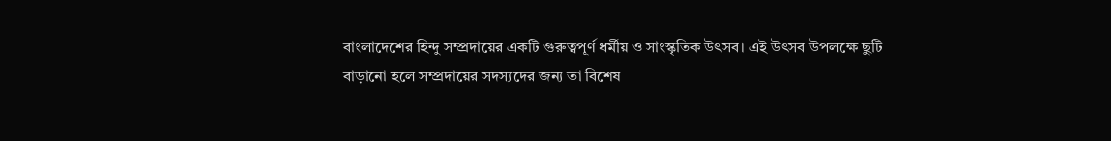বাংলাদেশের হিন্দু সম্প্রদায়ের একটি গুরুত্বপূর্ণ ধর্মীয় ও সাংস্কৃতিক উৎসব। এই উৎসব উপলক্ষে ছুটি বাড়ানো হলে সম্প্রদায়ের সদস্যদের জন্য তা বিশেষ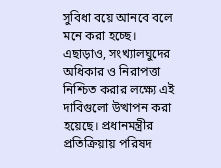সুবিধা বয়ে আনবে বলে মনে করা হচ্ছে।
এছাড়াও, সংখ্যালঘুদের অধিকার ও নিরাপত্তা নিশ্চিত করার লক্ষ্যে এই দাবিগুলো উত্থাপন করা হয়েছে। প্রধানমন্ত্রীর প্রতিক্রিয়ায় পরিষদ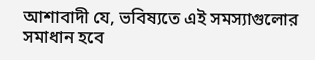আশাবাদী যে, ভবিষ্যতে এই সমস্যাগুলোর সমাধান হবে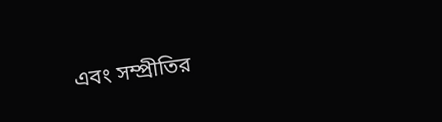এবং সম্প্রীতির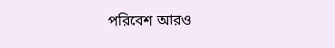পরিবেশ আরও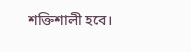শক্তিশালী হবে।